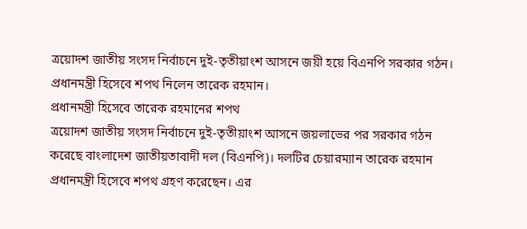ত্রয়োদশ জাতীয় সংসদ নির্বাচনে দুই-তৃতীয়াংশ আসনে জয়ী হয়ে বিএনপি সরকার গঠন। প্রধানমন্ত্রী হিসেবে শপথ নিলেন তারেক রহমান।
প্রধানমন্ত্রী হিসেবে তারেক রহমানের শপথ
ত্রয়োদশ জাতীয় সংসদ নির্বাচনে দুই-তৃতীয়াংশ আসনে জয়লাভের পর সরকার গঠন করেছে বাংলাদেশ জাতীয়তাবাদী দল (বিএনপি)। দলটির চেয়ারম্যান তারেক রহমান প্রধানমন্ত্রী হিসেবে শপথ গ্রহণ করেছেন। এর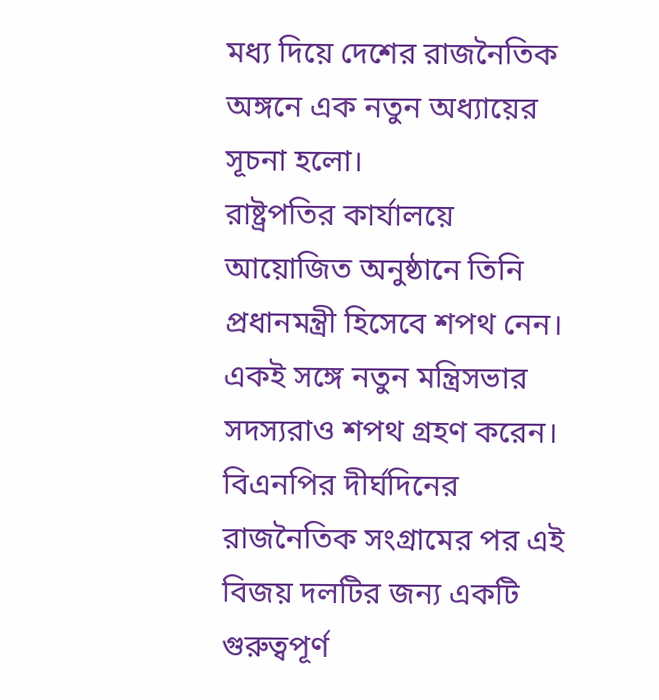মধ্য দিয়ে দেশের রাজনৈতিক অঙ্গনে এক নতুন অধ্যায়ের সূচনা হলো।
রাষ্ট্রপতির কার্যালয়ে আয়োজিত অনুষ্ঠানে তিনি প্রধানমন্ত্রী হিসেবে শপথ নেন। একই সঙ্গে নতুন মন্ত্রিসভার সদস্যরাও শপথ গ্রহণ করেন। বিএনপির দীর্ঘদিনের রাজনৈতিক সংগ্রামের পর এই বিজয় দলটির জন্য একটি গুরুত্বপূর্ণ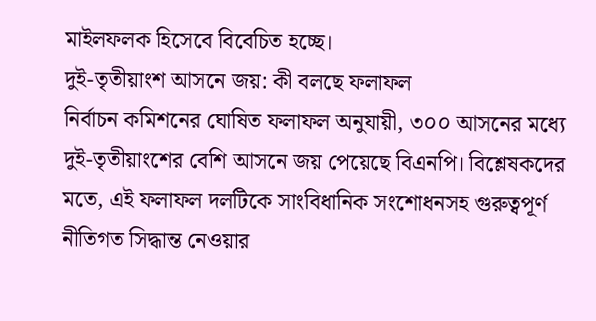মাইলফলক হিসেবে বিবেচিত হচ্ছে।
দুই-তৃতীয়াংশ আসনে জয়: কী বলছে ফলাফল
নির্বাচন কমিশনের ঘোষিত ফলাফল অনুযায়ী, ৩০০ আসনের মধ্যে দুই-তৃতীয়াংশের বেশি আসনে জয় পেয়েছে বিএনপি। বিশ্লেষকদের মতে, এই ফলাফল দলটিকে সাংবিধানিক সংশোধনসহ গুরুত্বপূর্ণ নীতিগত সিদ্ধান্ত নেওয়ার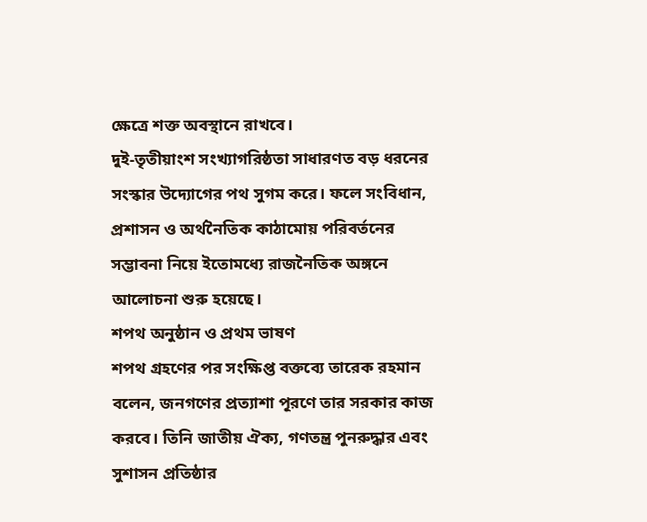ক্ষেত্রে শক্ত অবস্থানে রাখবে।
দুই-তৃতীয়াংশ সংখ্যাগরিষ্ঠতা সাধারণত বড় ধরনের সংস্কার উদ্যোগের পথ সুগম করে। ফলে সংবিধান, প্রশাসন ও অর্থনৈতিক কাঠামোয় পরিবর্তনের সম্ভাবনা নিয়ে ইতোমধ্যে রাজনৈতিক অঙ্গনে আলোচনা শুরু হয়েছে।
শপথ অনুষ্ঠান ও প্রথম ভাষণ
শপথ গ্রহণের পর সংক্ষিপ্ত বক্তব্যে তারেক রহমান বলেন, জনগণের প্রত্যাশা পূরণে তার সরকার কাজ করবে। তিনি জাতীয় ঐক্য, গণতন্ত্র পুনরুদ্ধার এবং সুশাসন প্রতিষ্ঠার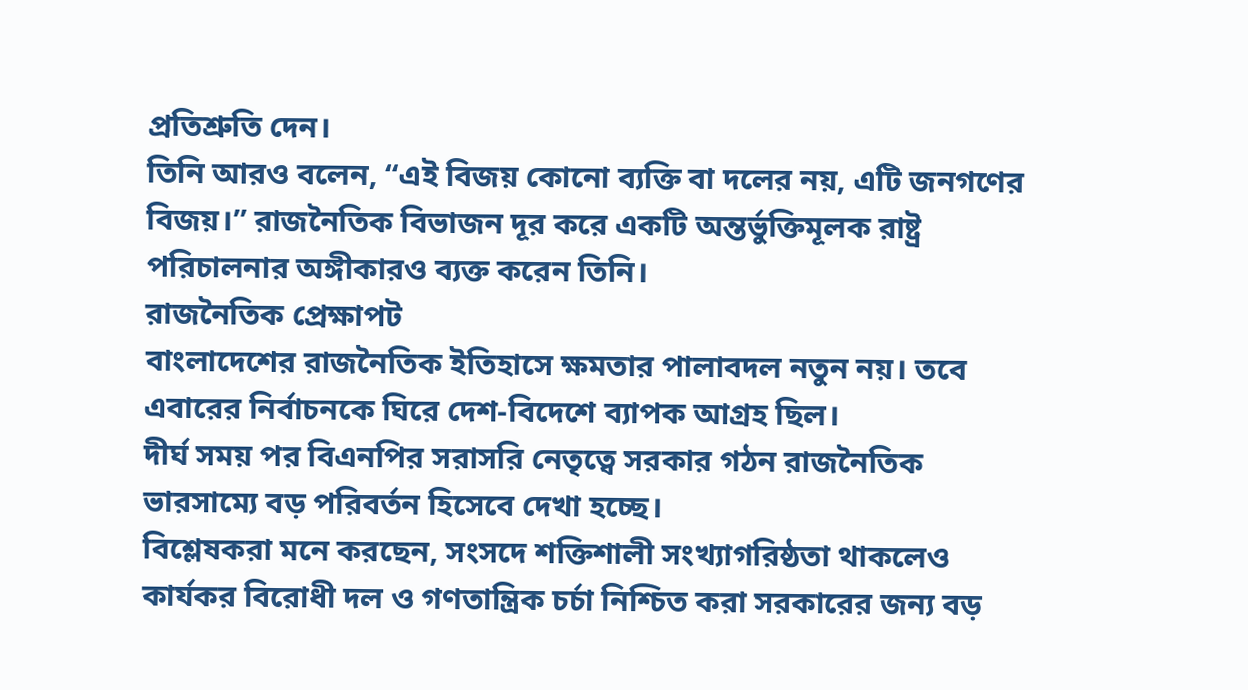প্রতিশ্রুতি দেন।
তিনি আরও বলেন, “এই বিজয় কোনো ব্যক্তি বা দলের নয়, এটি জনগণের বিজয়।” রাজনৈতিক বিভাজন দূর করে একটি অন্তর্ভুক্তিমূলক রাষ্ট্র পরিচালনার অঙ্গীকারও ব্যক্ত করেন তিনি।
রাজনৈতিক প্রেক্ষাপট
বাংলাদেশের রাজনৈতিক ইতিহাসে ক্ষমতার পালাবদল নতুন নয়। তবে এবারের নির্বাচনকে ঘিরে দেশ-বিদেশে ব্যাপক আগ্রহ ছিল।
দীর্ঘ সময় পর বিএনপির সরাসরি নেতৃত্বে সরকার গঠন রাজনৈতিক ভারসাম্যে বড় পরিবর্তন হিসেবে দেখা হচ্ছে।
বিশ্লেষকরা মনে করছেন, সংসদে শক্তিশালী সংখ্যাগরিষ্ঠতা থাকলেও কার্যকর বিরোধী দল ও গণতান্ত্রিক চর্চা নিশ্চিত করা সরকারের জন্য বড়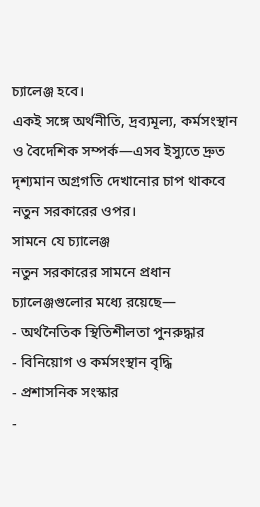চ্যালেঞ্জ হবে।
একই সঙ্গে অর্থনীতি, দ্রব্যমূল্য, কর্মসংস্থান ও বৈদেশিক সম্পর্ক—এসব ইস্যুতে দ্রুত দৃশ্যমান অগ্রগতি দেখানোর চাপ থাকবে নতুন সরকারের ওপর।
সামনে যে চ্যালেঞ্জ
নতুন সরকারের সামনে প্রধান চ্যালেঞ্জগুলোর মধ্যে রয়েছে—
- অর্থনৈতিক স্থিতিশীলতা পুনরুদ্ধার
- বিনিয়োগ ও কর্মসংস্থান বৃদ্ধি
- প্রশাসনিক সংস্কার
-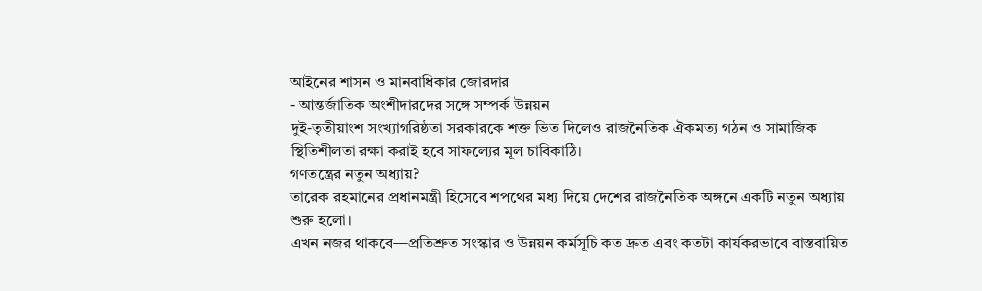আইনের শাসন ও মানবাধিকার জোরদার
- আন্তর্জাতিক অংশীদারদের সঙ্গে সম্পর্ক উন্নয়ন
দুই-তৃতীয়াংশ সংখ্যাগরিষ্ঠতা সরকারকে শক্ত ভিত দিলেও রাজনৈতিক ঐকমত্য গঠন ও সামাজিক স্থিতিশীলতা রক্ষা করাই হবে সাফল্যের মূল চাবিকাঠি।
গণতন্ত্রের নতুন অধ্যায়?
তারেক রহমানের প্রধানমন্ত্রী হিসেবে শপথের মধ্য দিয়ে দেশের রাজনৈতিক অঙ্গনে একটি নতুন অধ্যায় শুরু হলো।
এখন নজর থাকবে—প্রতিশ্রুত সংস্কার ও উন্নয়ন কর্মসূচি কত দ্রুত এবং কতটা কার্যকরভাবে বাস্তবায়িত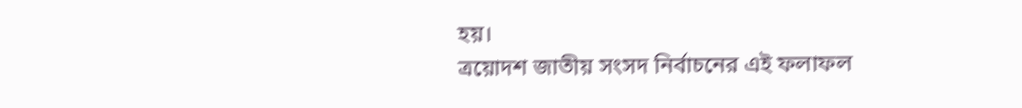হয়।
ত্রয়োদশ জাতীয় সংসদ নির্বাচনের এই ফলাফল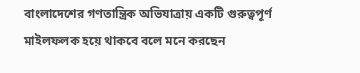বাংলাদেশের গণতান্ত্রিক অভিযাত্রায় একটি গুরুত্বপূর্ণ মাইলফলক হয়ে থাকবে বলে মনে করছেন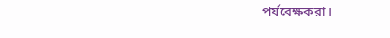পর্যবেক্ষকরা।